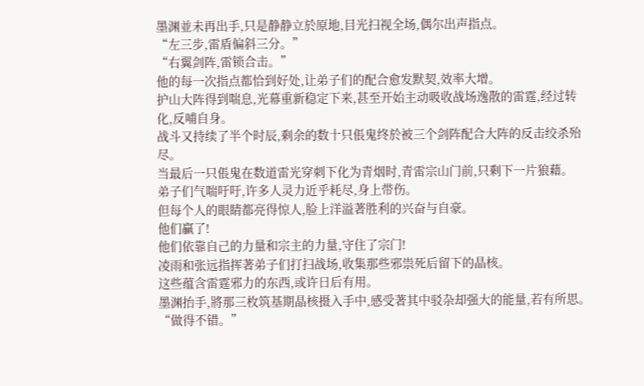墨渊並未再出手,只是静静立於原地,目光扫视全场,偶尔出声指点。
“左三步,雷盾偏斜三分。”
“右翼剑阵,雷锁合击。”
他的每一次指点都恰到好处,让弟子们的配合愈发默契,效率大增。
护山大阵得到喘息,光幕重新稳定下来,甚至开始主动吸收战场逸散的雷霆,经过转化,反哺自身。
战斗又持续了半个时辰,剩余的数十只倀鬼终於被三个剑阵配合大阵的反击绞杀殆尽。
当最后一只倀鬼在数道雷光穿刺下化为青烟时,青雷宗山门前,只剩下一片狼藉。
弟子们气喘吁吁,许多人灵力近乎耗尽,身上带伤。
但每个人的眼睛都亮得惊人,脸上洋溢著胜利的兴奋与自豪。
他们贏了!
他们依靠自己的力量和宗主的力量,守住了宗门!
凌雨和张远指挥著弟子们打扫战场,收集那些邪祟死后留下的晶核。
这些蕴含雷霆邪力的东西,或许日后有用。
墨渊抬手,將那三枚筑基期晶核摄入手中,感受著其中驳杂却强大的能量,若有所思。
“做得不错。”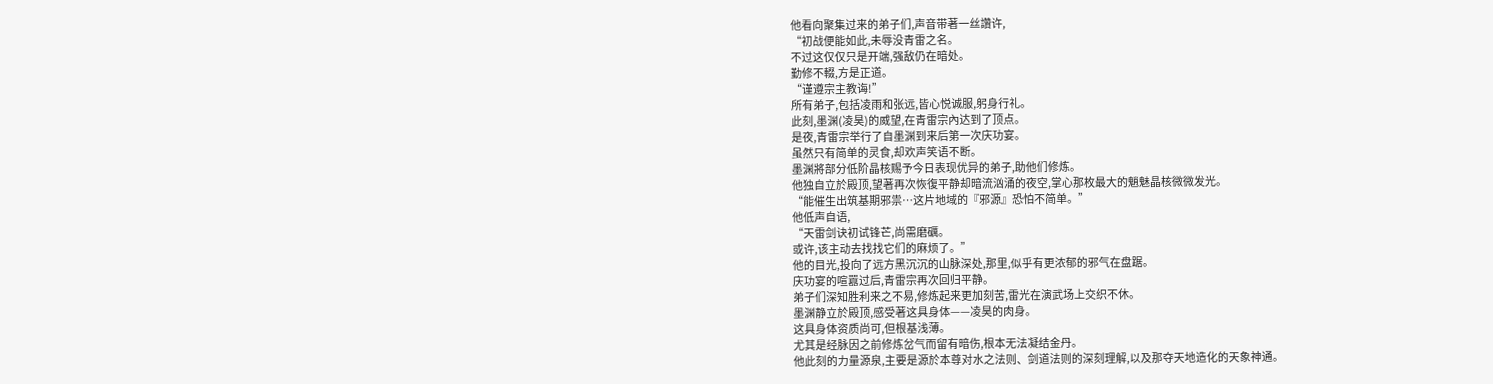他看向聚集过来的弟子们,声音带著一丝讚许,
“初战便能如此,未辱没青雷之名。
不过这仅仅只是开端,强敌仍在暗处。
勤修不輟,方是正道。
“谨遵宗主教诲!”
所有弟子,包括凌雨和张远,皆心悦诚服,躬身行礼。
此刻,墨渊(凌昊)的威望,在青雷宗內达到了顶点。
是夜,青雷宗举行了自墨渊到来后第一次庆功宴。
虽然只有简单的灵食,却欢声笑语不断。
墨渊將部分低阶晶核赐予今日表现优异的弟子,助他们修炼。
他独自立於殿顶,望著再次恢復平静却暗流汹涌的夜空,掌心那枚最大的魈魅晶核微微发光。
“能催生出筑基期邪祟…这片地域的『邪源』恐怕不简单。”
他低声自语,
“天雷剑诀初试锋芒,尚需磨礪。
或许,该主动去找找它们的麻烦了。”
他的目光,投向了远方黑沉沉的山脉深处,那里,似乎有更浓郁的邪气在盘踞。
庆功宴的喧囂过后,青雷宗再次回归平静。
弟子们深知胜利来之不易,修炼起来更加刻苦,雷光在演武场上交织不休。
墨渊静立於殿顶,感受著这具身体——凌昊的肉身。
这具身体资质尚可,但根基浅薄。
尤其是经脉因之前修炼岔气而留有暗伤,根本无法凝结金丹。
他此刻的力量源泉,主要是源於本尊对水之法则、剑道法则的深刻理解,以及那夺天地造化的天象神通。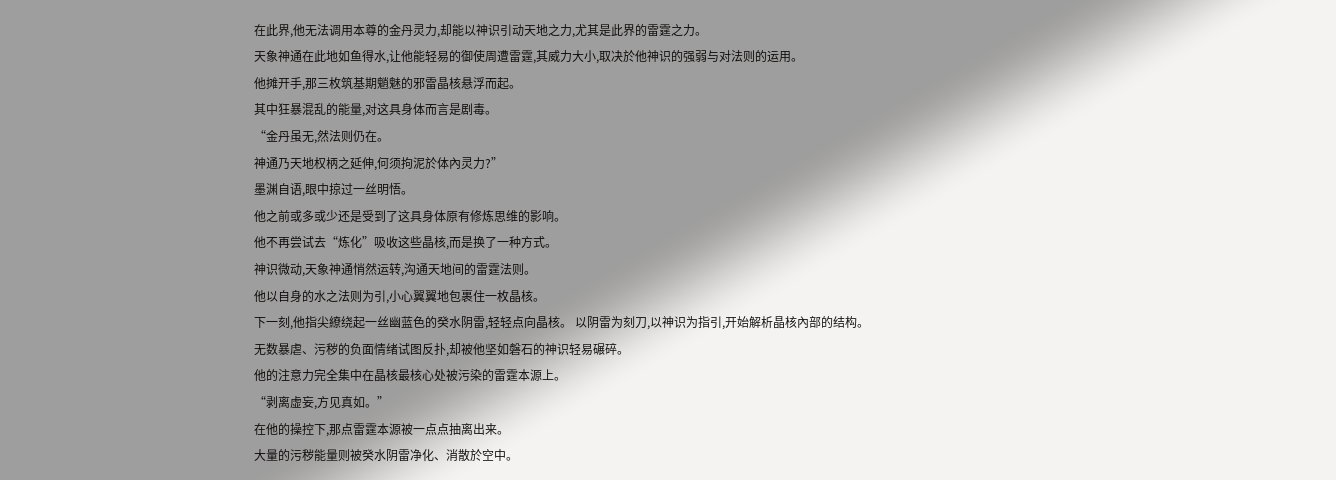在此界,他无法调用本尊的金丹灵力,却能以神识引动天地之力,尤其是此界的雷霆之力。
天象神通在此地如鱼得水,让他能轻易的御使周遭雷霆,其威力大小,取决於他神识的强弱与对法则的运用。
他摊开手,那三枚筑基期魈魅的邪雷晶核悬浮而起。
其中狂暴混乱的能量,对这具身体而言是剧毒。
“金丹虽无,然法则仍在。
神通乃天地权柄之延伸,何须拘泥於体內灵力?”
墨渊自语,眼中掠过一丝明悟。
他之前或多或少还是受到了这具身体原有修炼思维的影响。
他不再尝试去“炼化”吸收这些晶核,而是换了一种方式。
神识微动,天象神通悄然运转,沟通天地间的雷霆法则。
他以自身的水之法则为引,小心翼翼地包裹住一枚晶核。
下一刻,他指尖繚绕起一丝幽蓝色的癸水阴雷,轻轻点向晶核。 以阴雷为刻刀,以神识为指引,开始解析晶核內部的结构。
无数暴虐、污秽的负面情绪试图反扑,却被他坚如磐石的神识轻易碾碎。
他的注意力完全集中在晶核最核心处被污染的雷霆本源上。
“剥离虚妄,方见真如。”
在他的操控下,那点雷霆本源被一点点抽离出来。
大量的污秽能量则被癸水阴雷净化、消散於空中。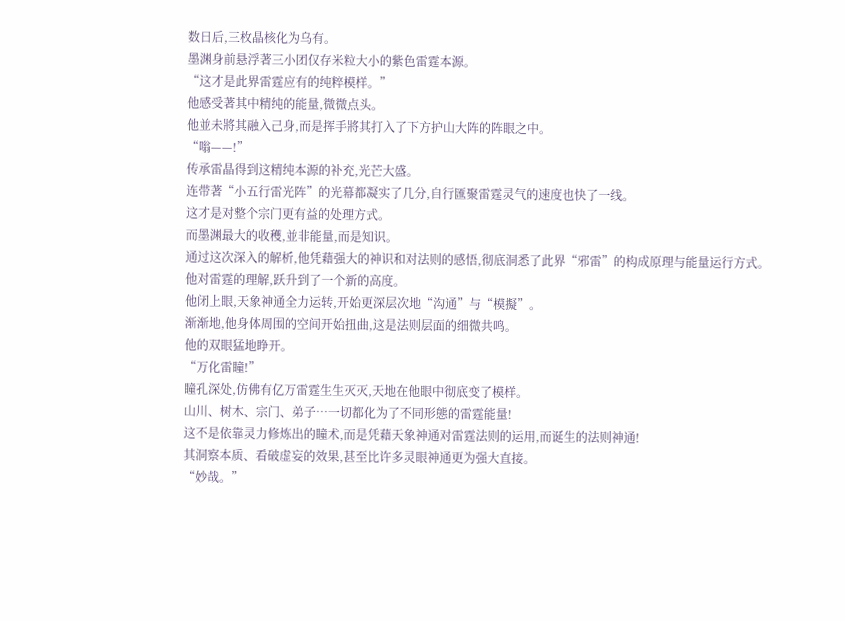数日后,三枚晶核化为乌有。
墨渊身前悬浮著三小团仅存米粒大小的紫色雷霆本源。
“这才是此界雷霆应有的纯粹模样。”
他感受著其中精纯的能量,微微点头。
他並未將其融入己身,而是挥手將其打入了下方护山大阵的阵眼之中。
“嗡——!”
传承雷晶得到这精纯本源的补充,光芒大盛。
连带著“小五行雷光阵”的光幕都凝实了几分,自行匯聚雷霆灵气的速度也快了一线。
这才是对整个宗门更有益的处理方式。
而墨渊最大的收穫,並非能量,而是知识。
通过这次深入的解析,他凭藉强大的神识和对法则的感悟,彻底洞悉了此界“邪雷”的构成原理与能量运行方式。
他对雷霆的理解,跃升到了一个新的高度。
他闭上眼,天象神通全力运转,开始更深层次地“沟通”与“模擬”。
渐渐地,他身体周围的空间开始扭曲,这是法则层面的细微共鸣。
他的双眼猛地睁开。
“万化雷瞳!”
瞳孔深处,仿佛有亿万雷霆生生灭灭,天地在他眼中彻底变了模样。
山川、树木、宗门、弟子…一切都化为了不同形態的雷霆能量!
这不是依靠灵力修炼出的瞳术,而是凭藉天象神通对雷霆法则的运用,而诞生的法则神通!
其洞察本质、看破虚妄的效果,甚至比许多灵眼神通更为强大直接。
“妙哉。”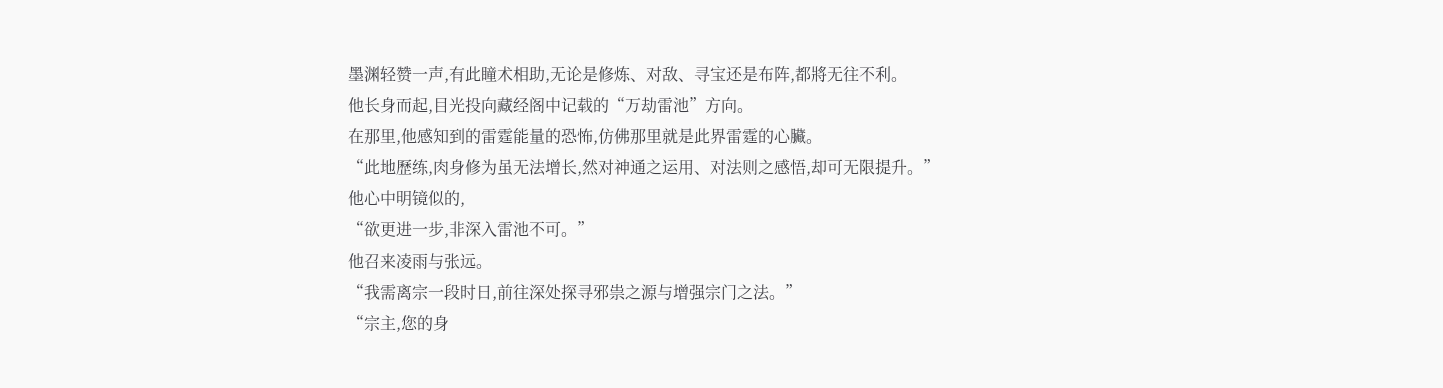墨渊轻赞一声,有此瞳术相助,无论是修炼、对敌、寻宝还是布阵,都將无往不利。
他长身而起,目光投向藏经阁中记载的“万劫雷池”方向。
在那里,他感知到的雷霆能量的恐怖,仿佛那里就是此界雷霆的心臟。
“此地歷练,肉身修为虽无法增长,然对神通之运用、对法则之感悟,却可无限提升。”
他心中明镜似的,
“欲更进一步,非深入雷池不可。”
他召来凌雨与张远。
“我需离宗一段时日,前往深处探寻邪祟之源与增强宗门之法。”
“宗主,您的身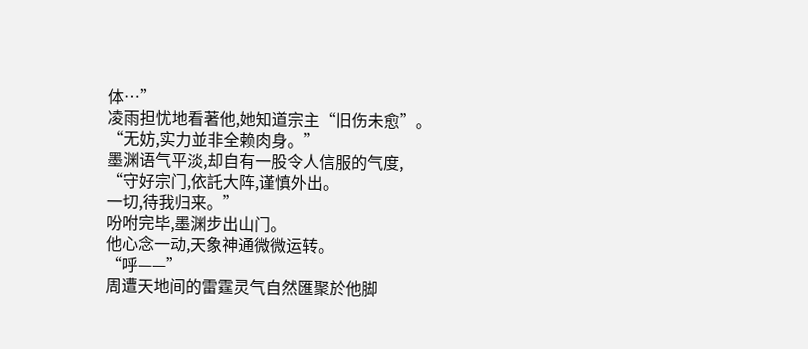体…”
凌雨担忧地看著他,她知道宗主“旧伤未愈”。
“无妨,实力並非全赖肉身。”
墨渊语气平淡,却自有一股令人信服的气度,
“守好宗门,依託大阵,谨慎外出。
一切,待我归来。”
吩咐完毕,墨渊步出山门。
他心念一动,天象神通微微运转。
“呼——”
周遭天地间的雷霆灵气自然匯聚於他脚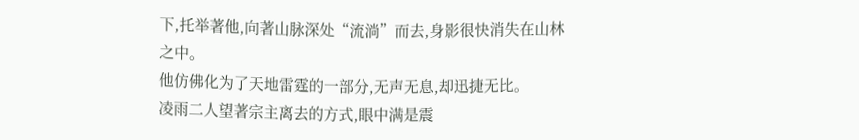下,托举著他,向著山脉深处“流淌”而去,身影很快消失在山林之中。
他仿佛化为了天地雷霆的一部分,无声无息,却迅捷无比。
凌雨二人望著宗主离去的方式,眼中满是震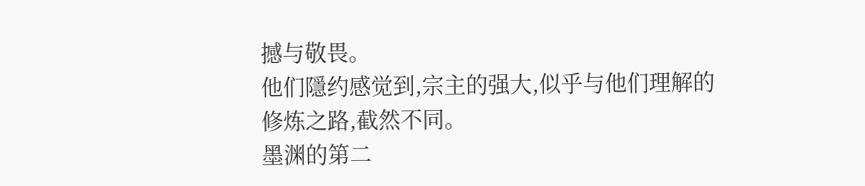撼与敬畏。
他们隱约感觉到,宗主的强大,似乎与他们理解的修炼之路,截然不同。
墨渊的第二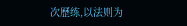次歷练,以法则为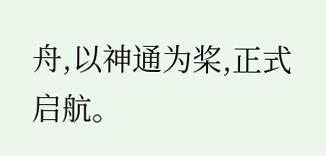舟,以神通为桨,正式启航。